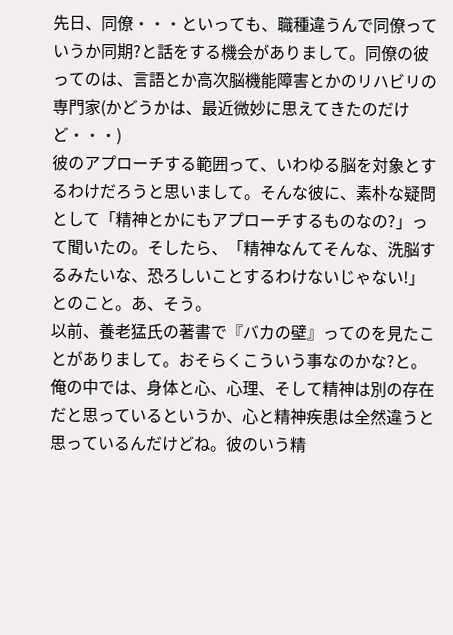先日、同僚・・・といっても、職種違うんで同僚っていうか同期?と話をする機会がありまして。同僚の彼ってのは、言語とか高次脳機能障害とかのリハビリの専門家(かどうかは、最近微妙に思えてきたのだけど・・・)
彼のアプローチする範囲って、いわゆる脳を対象とするわけだろうと思いまして。そんな彼に、素朴な疑問として「精神とかにもアプローチするものなの?」って聞いたの。そしたら、「精神なんてそんな、洗脳するみたいな、恐ろしいことするわけないじゃない!」とのこと。あ、そう。
以前、養老猛氏の著書で『バカの壁』ってのを見たことがありまして。おそらくこういう事なのかな?と。
俺の中では、身体と心、心理、そして精神は別の存在だと思っているというか、心と精神疾患は全然違うと思っているんだけどね。彼のいう精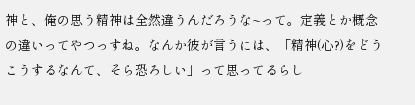神と、俺の思う精神は全然違うんだろうな~って。定義とか概念の違いってやつっすね。なんか彼が言うには、「精神(心?)をどうこうするなんて、そら恐ろしい」って思ってるらし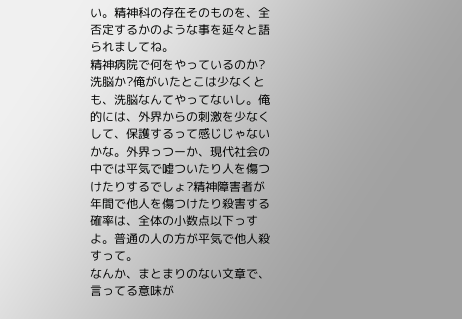い。精神科の存在そのものを、全否定するかのような事を延々と語られましてね。
精神病院で何をやっているのか?洗脳か?俺がいたとこは少なくとも、洗脳なんてやってないし。俺的には、外界からの刺激を少なくして、保護するって感じじゃないかな。外界っつーか、現代社会の中では平気で嘘ついたり人を傷つけたりするでしょ?精神障害者が年間で他人を傷つけたり殺害する確率は、全体の小数点以下っすよ。普通の人の方が平気で他人殺すって。
なんか、まとまりのない文章で、言ってる意味が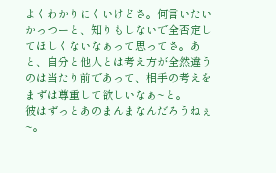よくわかりにくいけどさ。何言いたいかっつーと、知りもしないで全否定してほしくないなぁって思ってさ。あと、自分と他人とは考え方が全然違うのは当たり前であって、相手の考えをまずは尊重して欲しいなぁ~と。
彼はずっとあのまんまなんだろうねぇ~。